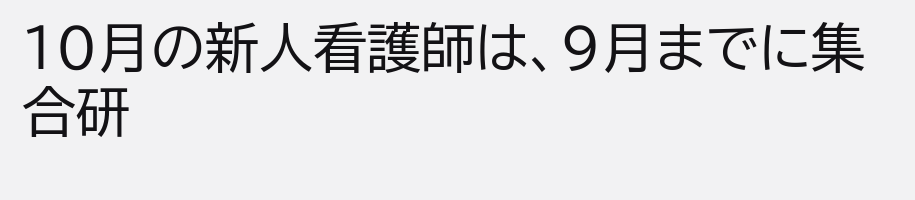10月の新人看護師は、9月までに集合研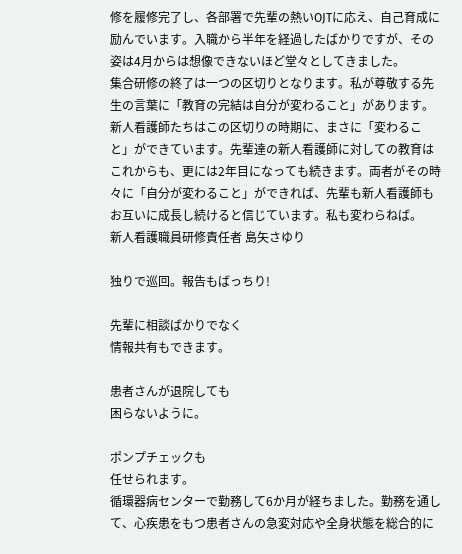修を履修完了し、各部署で先輩の熱いOJTに応え、自己育成に励んでいます。入職から半年を経過したばかりですが、その姿は4月からは想像できないほど堂々としてきました。
集合研修の終了は一つの区切りとなります。私が尊敬する先生の言葉に「教育の完結は自分が変わること」があります。新人看護師たちはこの区切りの時期に、まさに「変わること」ができています。先輩達の新人看護師に対しての教育はこれからも、更には2年目になっても続きます。両者がその時々に「自分が変わること」ができれば、先輩も新人看護師もお互いに成長し続けると信じています。私も変わらねば。
新人看護職員研修責任者 島矢さゆり

独りで巡回。報告もばっちり!

先輩に相談ばかりでなく
情報共有もできます。

患者さんが退院しても
困らないように。

ポンプチェックも
任せられます。
循環器病センターで勤務して6か月が経ちました。勤務を通して、心疾患をもつ患者さんの急変対応や全身状態を総合的に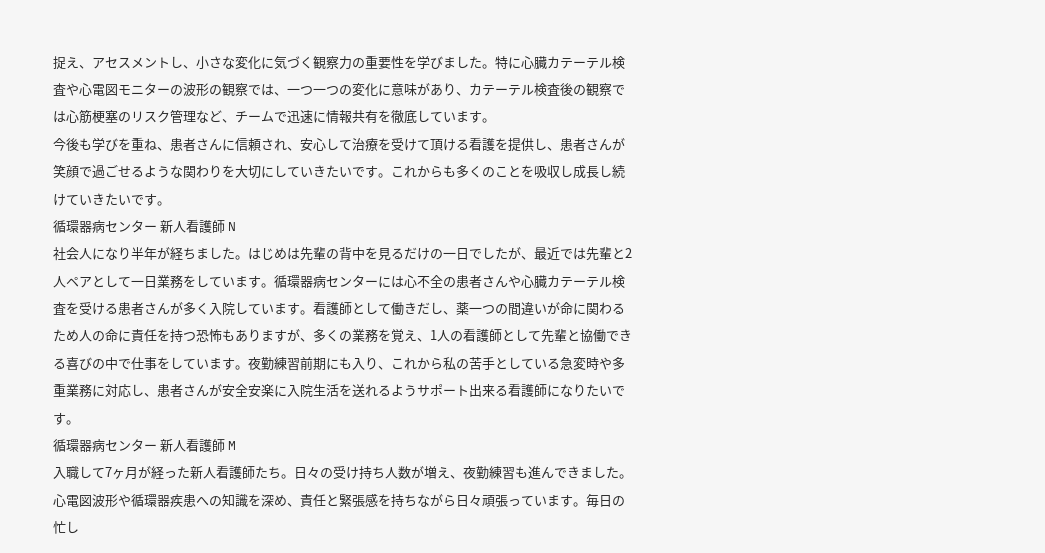捉え、アセスメントし、小さな変化に気づく観察力の重要性を学びました。特に心臓カテーテル検査や心電図モニターの波形の観察では、一つ一つの変化に意味があり、カテーテル検査後の観察では心筋梗塞のリスク管理など、チームで迅速に情報共有を徹底しています。
今後も学びを重ね、患者さんに信頼され、安心して治療を受けて頂ける看護を提供し、患者さんが笑顔で過ごせるような関わりを大切にしていきたいです。これからも多くのことを吸収し成長し続けていきたいです。
循環器病センター 新人看護師 N
社会人になり半年が経ちました。はじめは先輩の背中を見るだけの一日でしたが、最近では先輩と2人ペアとして一日業務をしています。循環器病センターには心不全の患者さんや心臓カテーテル検査を受ける患者さんが多く入院しています。看護師として働きだし、薬一つの間違いが命に関わるため人の命に責任を持つ恐怖もありますが、多くの業務を覚え、1人の看護師として先輩と協働できる喜びの中で仕事をしています。夜勤練習前期にも入り、これから私の苦手としている急変時や多重業務に対応し、患者さんが安全安楽に入院生活を送れるようサポート出来る看護師になりたいです。
循環器病センター 新人看護師 M
入職して7ヶ月が経った新人看護師たち。日々の受け持ち人数が増え、夜勤練習も進んできました。心電図波形や循環器疾患への知識を深め、責任と緊張感を持ちながら日々頑張っています。毎日の忙し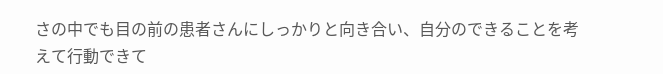さの中でも目の前の患者さんにしっかりと向き合い、自分のできることを考えて行動できて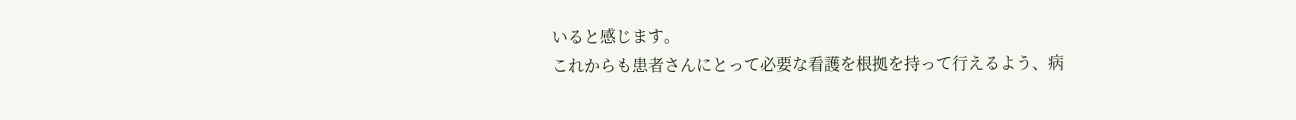いると感じます。
これからも患者さんにとって必要な看護を根拠を持って行えるよう、病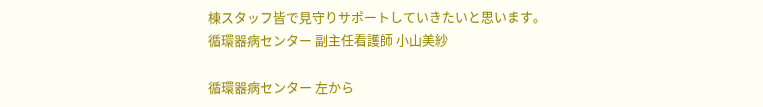棟スタッフ皆で見守りサポートしていきたいと思います。
循環器病センター 副主任看護師 小山美紗

循環器病センター 左から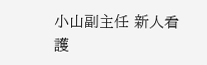小山副主任 新人看護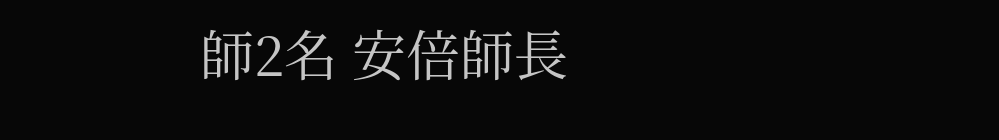師2名 安倍師長